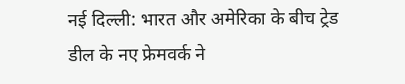नई दिल्ली: भारत और अमेरिका के बीच ट्रेड डील के नए फ्रेमवर्क ने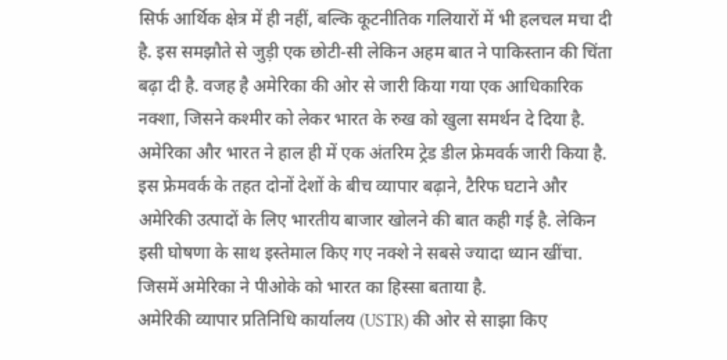सिर्फ आर्थिक क्षेत्र में ही नहीं, बल्कि कूटनीतिक गलियारों में भी हलचल मचा दी है. इस समझौते से जुड़ी एक छोटी-सी लेकिन अहम बात ने पाकिस्तान की चिंता बढ़ा दी है. वजह है अमेरिका की ओर से जारी किया गया एक आधिकारिक नक्शा, जिसने कश्मीर को लेकर भारत के रुख को खुला समर्थन दे दिया है.
अमेरिका और भारत ने हाल ही में एक अंतरिम ट्रेड डील फ्रेमवर्क जारी किया है. इस फ्रेमवर्क के तहत दोनों देशों के बीच व्यापार बढ़ाने, टैरिफ घटाने और अमेरिकी उत्पादों के लिए भारतीय बाजार खोलने की बात कही गई है. लेकिन इसी घोषणा के साथ इस्तेमाल किए गए नक्शे ने सबसे ज्यादा ध्यान खींचा. जिसमें अमेरिका ने पीओके को भारत का हिस्सा बताया है.
अमेरिकी व्यापार प्रतिनिधि कार्यालय (USTR) की ओर से साझा किए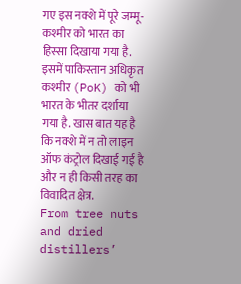गए इस नक्शे में पूरे जम्मू-कश्मीर को भारत का हिस्सा दिखाया गया है. इसमें पाकिस्तान अधिकृत कश्मीर (PoK) को भी भारत के भीतर दर्शाया गया है. खास बात यह है कि नक्शे में न तो लाइन ऑफ कंट्रोल दिखाई गई है और न ही किसी तरह का विवादित क्षेत्र.
From tree nuts and dried distillers’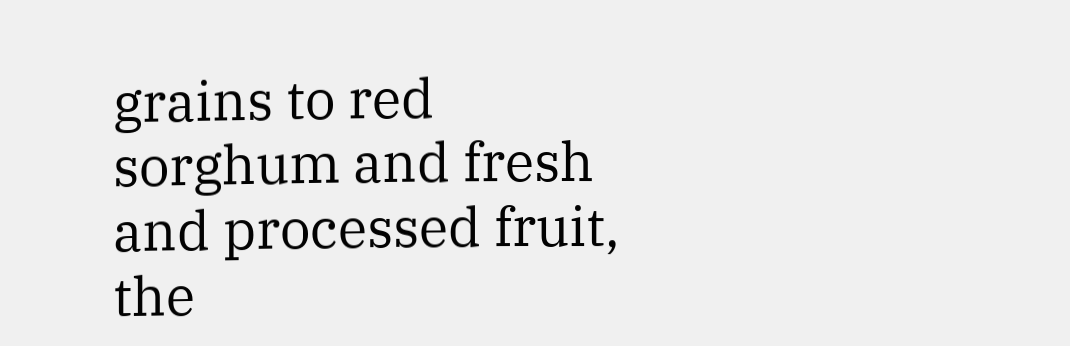grains to red sorghum and fresh and processed fruit, the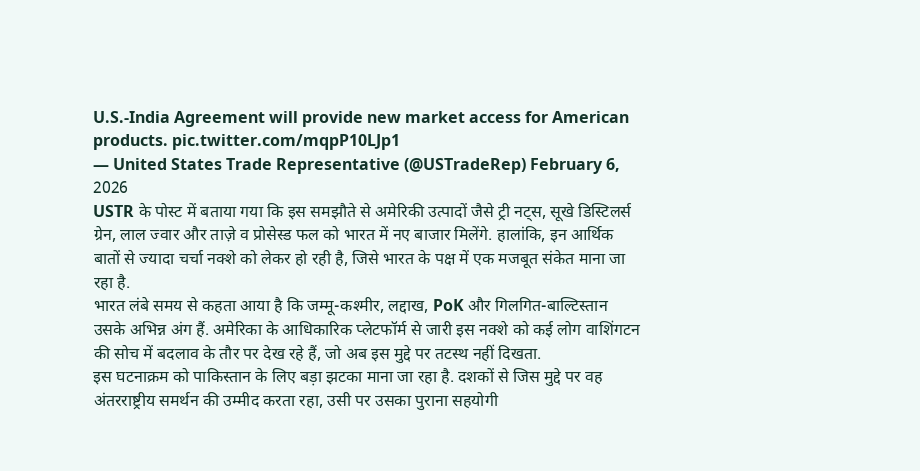U.S.-India Agreement will provide new market access for American products. pic.twitter.com/mqpP10LJp1
— United States Trade Representative (@USTradeRep) February 6, 2026
USTR के पोस्ट में बताया गया कि इस समझौते से अमेरिकी उत्पादों जैसे ट्री नट्स, सूखे डिस्टिलर्स ग्रेन, लाल ज्वार और ताज़े व प्रोसेस्ड फल को भारत में नए बाजार मिलेंगे. हालांकि, इन आर्थिक बातों से ज्यादा चर्चा नक्शे को लेकर हो रही है, जिसे भारत के पक्ष में एक मजबूत संकेत माना जा रहा है.
भारत लंबे समय से कहता आया है कि जम्मू-कश्मीर, लद्दाख, PoK और गिलगित-बाल्टिस्तान उसके अभिन्न अंग हैं. अमेरिका के आधिकारिक प्लेटफॉर्म से जारी इस नक्शे को कई लोग वाशिंगटन की सोच में बदलाव के तौर पर देख रहे हैं, जो अब इस मुद्दे पर तटस्थ नहीं दिखता.
इस घटनाक्रम को पाकिस्तान के लिए बड़ा झटका माना जा रहा है. दशकों से जिस मुद्दे पर वह अंतरराष्ट्रीय समर्थन की उम्मीद करता रहा, उसी पर उसका पुराना सहयोगी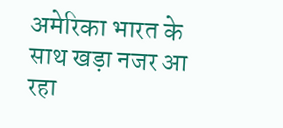अमेरिका भारत के साथ खड़ा नजर आ रहा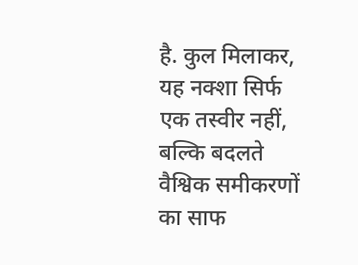है. कुल मिलाकर, यह नक्शा सिर्फ एक तस्वीर नहीं, बल्कि बदलते वैश्विक समीकरणों का साफ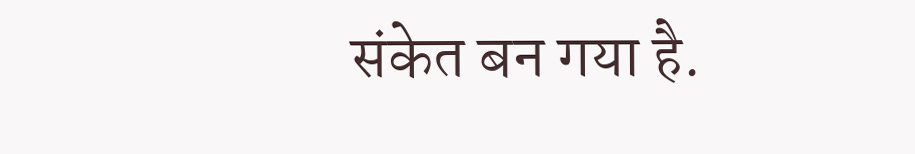संकेत बन गया है.